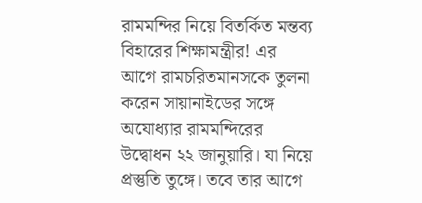রামমন্দির নিয়ে বিতর্কিত মন্তব্য বিহারের শিক্ষামন্ত্রীর! এর আগে রামচরিতমানসকে তুলনা করেন সায়ানাইডের সঙ্গে
অযোধ্যার রামমন্দিরের উদ্বোধন ২২ জানুয়ারি। যা নিয়ে প্রস্তুতি তুঙ্গে। তবে তার আগে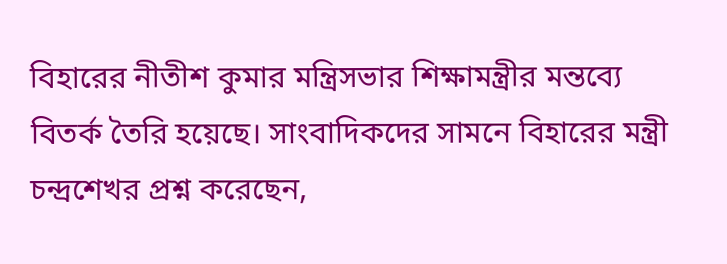বিহারের নীতীশ কুমার মন্ত্রিসভার শিক্ষামন্ত্রীর মন্তব্যে বিতর্ক তৈরি হয়েছে। সাংবাদিকদের সামনে বিহারের মন্ত্রী চন্দ্রশেখর প্রশ্ন করেছেন,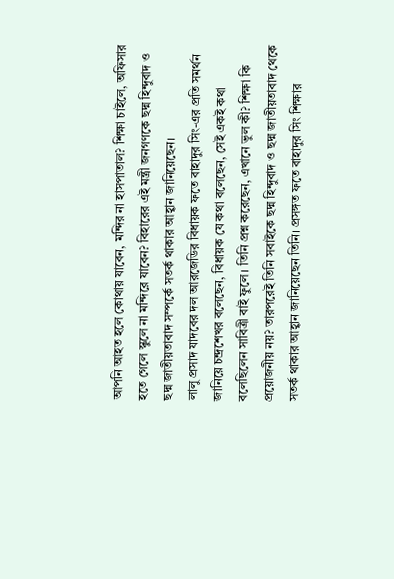আপনি আহত হলে কোথায় যাবেন, মন্দির না হাসপাতাল? শিক্ষা চাইলে, অফিসার হতে গেলে স্কুলে না মন্দিরে যাবেন? বিহারের এই মন্ত্রী জনগণকে ছদ্ম হিন্দুবাদ ও ছদ্ম জাতীয়তাবাদ সম্পর্কে সতর্ক থাকার আহ্বান জানিয়েছেন।
লালু প্রসাদ যাদবের দল আরজেডির বিধায়ক ফতে বাহাদুর সিং-এর প্রতি সমর্থন জানিয়ে চন্দ্রশেখর বলেছেন, বিধায়ক যে কথা বলেছেন, সেই একই কথা বলেছিলেন সাবিত্রী বাই ফুলে। তিনি প্রশ্ন করেছেন, এখানে ভুল কী? শিক্ষা কি প্রয়োজনীয় নয়? তারপরেই তিনি সবাইকে ছদ্ম হিন্দুবাদ ও ছদ্ম জাতীয়তাবাদ থেকে সতর্ক থাকার আহ্বান জানিয়েছেন তিনি। প্রসঙ্গত ফতে বাহাদুর সিং শিক্ষার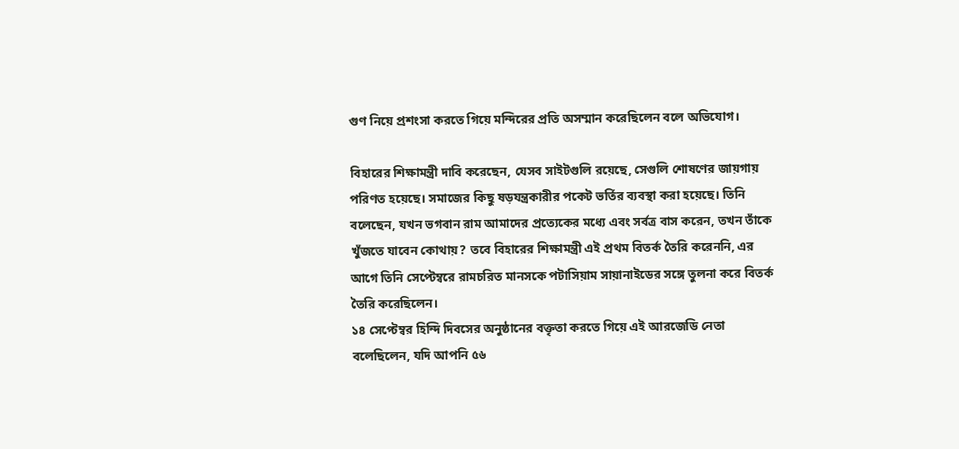গুণ নিয়ে প্রশংসা করতে গিয়ে মন্দিরের প্রতি অসম্মান করেছিলেন বলে অভিযোগ।

বিহারের শিক্ষামন্ত্রী দাবি করেছেন, যেসব সাইটগুলি রয়েছে, সেগুলি শোষণের জায়গায় পরিণত হয়েছে। সমাজের কিছু ষড়যন্ত্রকারীর পকেট ভর্তির ব্যবস্থা করা হয়েছে। তিনি বলেছেন, যখন ভগবান রাম আমাদের প্রত্যেকের মধ্যে এবং সর্বত্র বাস করেন, তখন তাঁকে খুঁজতে যাবেন কোথায়? তবে বিহারের শিক্ষামন্ত্রী এই প্রথম বিতর্ক তৈরি করেননি, এর আগে তিনি সেপ্টেম্বরে রামচরিত মানসকে পটাসিয়াম সায়ানাইডের সঙ্গে তুলনা করে বিতর্ক তৈরি করেছিলেন।
১৪ সেপ্টেম্বর হিন্দি দিবসের অনুষ্ঠানের বক্তৃতা করতে গিয়ে এই আরজেডি নেতা বলেছিলেন, যদি আপনি ৫৬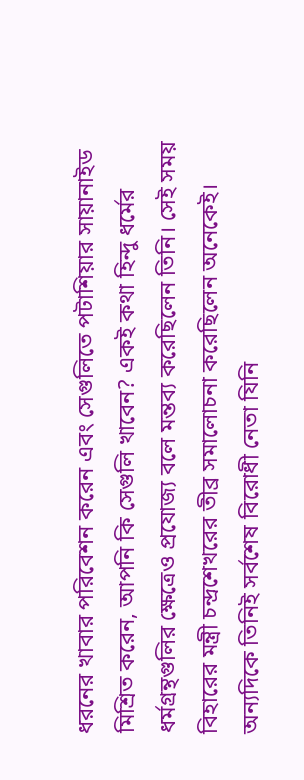ধরনের খাবার পরিবেশন করেন এবং সেগুলিতে পটাশিয়ার সায়ানাইড মিশ্রিত করেন, আপনি কি সেগুলি খাবেন? একই কথা হিন্দু ধর্মের ধর্মগ্রন্থগুলির ক্ষেত্রেও প্রযোজ্য বলে মন্তব্য করেছিলেন তিনি। সেই সময় বিহারের মন্ত্রী চন্দ্রশেখরের তীব্র সমালোচনা করেছিলেন অনেকেই। অন্যদিকে তিনিই সর্বশেষ বিরোধী নেতা যিনি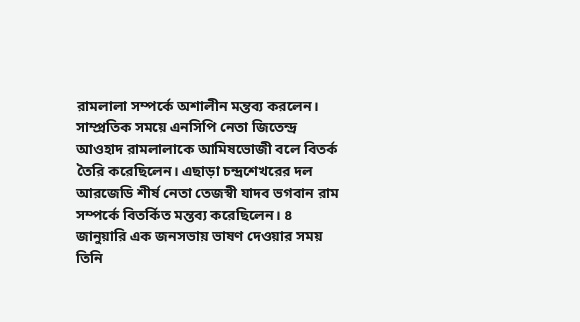রামলালা সম্পর্কে অশালীন মন্তব্য করলেন।
সাম্প্রতিক সময়ে এনসিপি নেতা জিতেন্দ্র আওহাদ রামলালাকে আমিষভোজী বলে বিতর্ক তৈরি করেছিলেন। এছাড়া চন্দ্রশেখরের দল আরজেডি শীর্ষ নেতা তেজস্বী যাদব ভগবান রাম সম্পর্কে বিতর্কিত মন্তব্য করেছিলেন। ৪ জানুয়ারি এক জনসভায় ভাষণ দেওয়ার সময় তিনি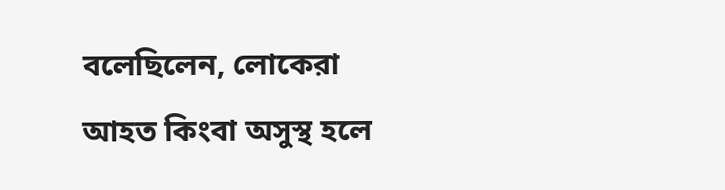বলেছিলেন, লোকেরা আহত কিংবা অসুস্থ হলে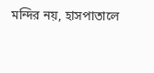মন্দির নয়, হাসপাতালে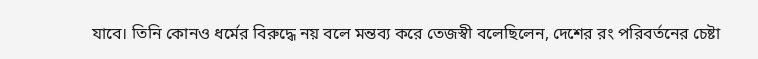যাবে। তিনি কোনও ধর্মের বিরুদ্ধে নয় বলে মন্তব্য করে তেজস্বী বলেছিলেন, দেশের রং পরিবর্তনের চেষ্টা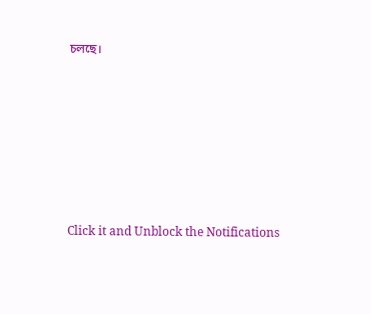চলছে।












Click it and Unblock the Notifications